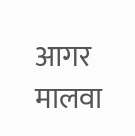आगर मालवा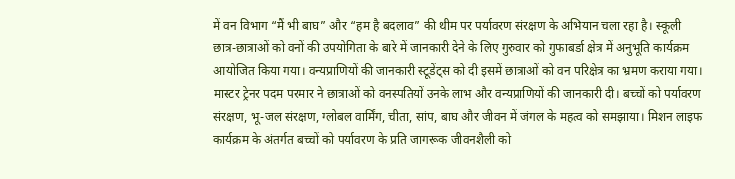में वन विभाग “मैं भी बाघ” और “हम है बदलाव” की थीम पर पर्यावरण संरक्षण के अभियान चला रहा है। स्कूली छात्र-छात्राओं को वनों की उपयोगिता के बारे में जानकारी देने के लिए गुरुवार को गुफाबर्डा क्षेत्र में अनुभूति कार्यक्रम आयोजित किया गया। वन्यप्राणियों की जानकारी स्टूडेंट्स को दी इसमें छात्राओं को वन परिक्षेत्र का भ्रमण कराया गया। मास्टर ट्रेनर पदम परमार ने छात्राओं को वनस्पतियों उनके लाभ और वन्यप्राणियों की जानकारी दी। बच्चों को पर्यावरण संरक्षण, भू-जल संरक्षण, ग्लोबल वार्मिंग, चीता, सांप, बाघ और जीवन में जंगल के महत्व को समझाया। मिशन लाइफ कार्यक्रम के अंतर्गत बच्चों को पर्यावरण के प्रति जागरूक जीवनशैली को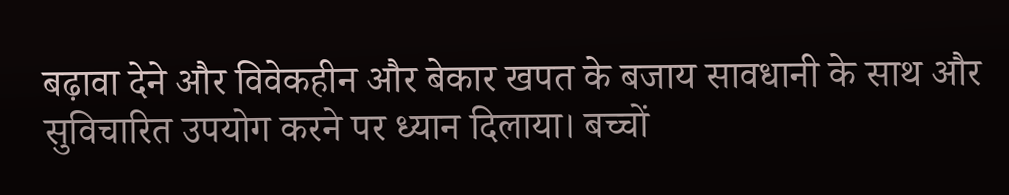बढ़ावा देने और विवेकहीन और बेकार खपत के बजाय सावधानी के साथ और सुविचारित उपयोग करने पर ध्यान दिलाया। बच्चों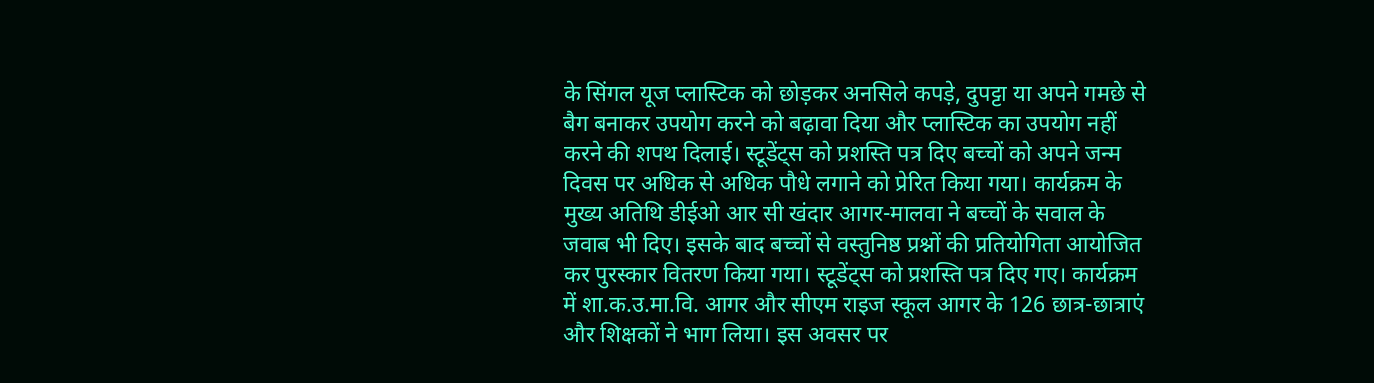के सिंगल यूज प्लास्टिक को छोड़कर अनसिले कपड़े, दुपट्टा या अपने गमछे से बैग बनाकर उपयोग करने को बढ़ावा दिया और प्लास्टिक का उपयोग नहीं करने की शपथ दिलाई। स्टूडेंट्स को प्रशस्ति पत्र दिए बच्चों को अपने जन्म दिवस पर अधिक से अधिक पौधे लगाने को प्रेरित किया गया। कार्यक्रम के मुख्य अतिथि डीईओ आर सी खंदार आगर-मालवा ने बच्चों के सवाल के जवाब भी दिए। इसके बाद बच्चों से वस्तुनिष्ठ प्रश्नों की प्रतियोगिता आयोजित कर पुरस्कार वितरण किया गया। स्टूडेंट्स को प्रशस्ति पत्र दिए गए। कार्यक्रम में शा.क.उ.मा.वि. आगर और सीएम राइज स्कूल आगर के 126 छात्र-छात्राएं और शिक्षकों ने भाग लिया। इस अवसर पर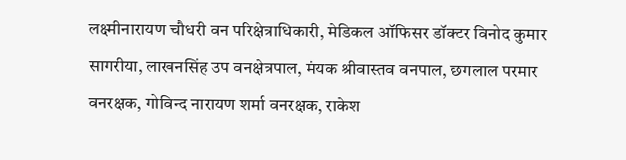लक्ष्मीनारायण चौधरी वन परिक्षेत्राधिकारी, मेडिकल ऑफिसर डॉक्टर विनोद कुमार सागरीया, लाखनसिंह उप वनक्षेत्रपाल, मंयक श्रीवास्तव वनपाल, छगलाल परमार वनरक्षक, गोविन्द नारायण शर्मा वनरक्षक, राकेश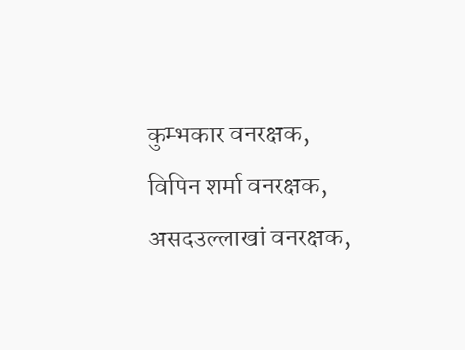कुम्भकार वनरक्षक, विपिन शर्मा वनरक्षक, असदउल्लाखां वनरक्षक,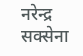नरेन्द्र सक्सेना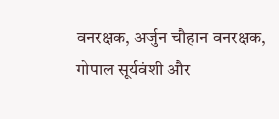वनरक्षक, अर्जुन चौहान वनरक्षक, गोपाल सूर्यवंशी और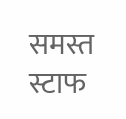समस्त स्टाफ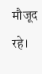मौजूद रहे।